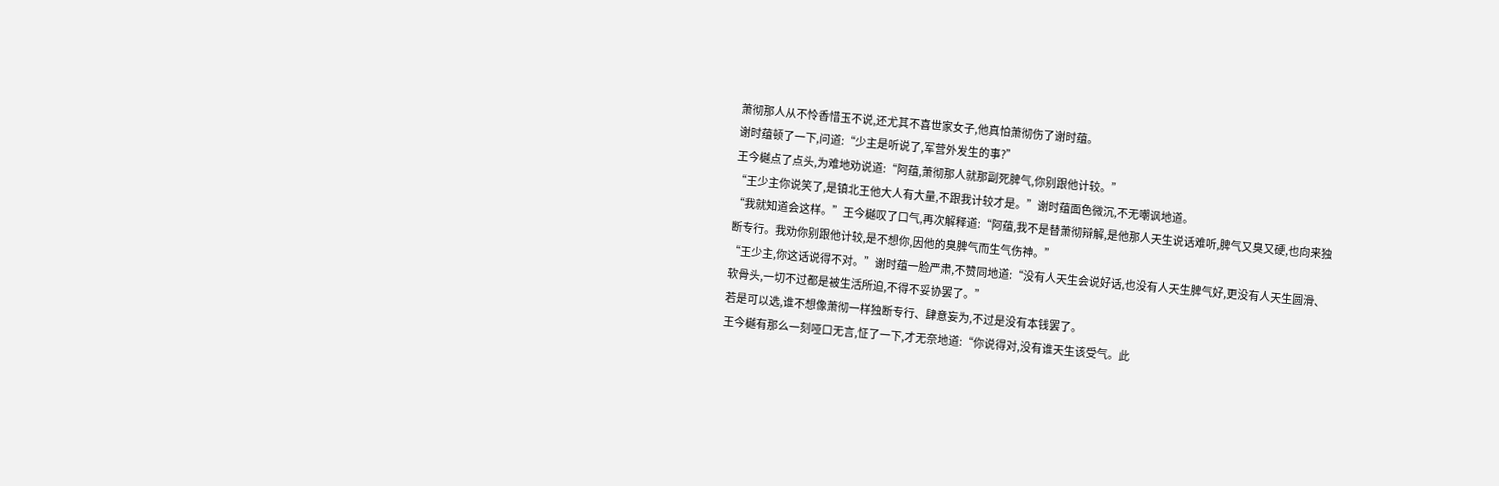萧彻那人从不怜香惜玉不说,还尤其不喜世家女子,他真怕萧彻伤了谢时蕴。
谢时蕴顿了一下,问道:“少主是听说了,军营外发生的事?”
王今樾点了点头,为难地劝说道:“阿蕴,萧彻那人就那副死脾气,你别跟他计较。”
“王少主你说笑了,是镇北王他大人有大量,不跟我计较才是。”谢时蕴面色微沉,不无嘲讽地道。
“我就知道会这样。”王今樾叹了口气,再次解释道:“阿蕴,我不是替萧彻辩解,是他那人天生说话难听,脾气又臭又硬,也向来独断专行。我劝你别跟他计较,是不想你,因他的臭脾气而生气伤神。”
“王少主,你这话说得不对。”谢时蕴一脸严肃,不赞同地道:“没有人天生会说好话,也没有人天生脾气好,更没有人天生圆滑、软骨头,一切不过都是被生活所迫,不得不妥协罢了。”
若是可以选,谁不想像萧彻一样独断专行、肆意妄为,不过是没有本钱罢了。
王今樾有那么一刻哑口无言,怔了一下,才无奈地道:“你说得对,没有谁天生该受气。此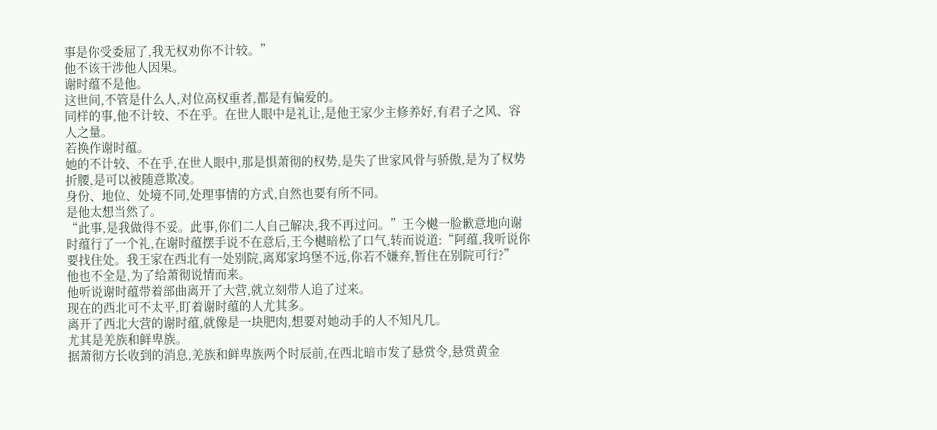事是你受委屈了,我无权劝你不计较。”
他不该干涉他人因果。
谢时蕴不是他。
这世间,不管是什么人,对位高权重者,都是有偏爱的。
同样的事,他不计较、不在乎。在世人眼中是礼让,是他王家少主修养好,有君子之风、容人之量。
若换作谢时蕴。
她的不计较、不在乎,在世人眼中,那是惧萧彻的权势,是失了世家风骨与骄傲,是为了权势折腰,是可以被随意欺凌。
身份、地位、处境不同,处理事情的方式,自然也要有所不同。
是他太想当然了。
“此事,是我做得不妥。此事,你们二人自己解决,我不再过问。”王今樾一脸歉意地向谢时蕴行了一个礼,在谢时蕴摆手说不在意后,王今樾暗松了口气,转而说道:“阿蕴,我听说你要找住处。我王家在西北有一处别院,离郑家坞堡不远,你若不嫌弃,暂住在别院可行?”
他也不全是,为了给萧彻说情而来。
他听说谢时蕴带着部曲离开了大营,就立刻带人追了过来。
现在的西北可不太平,盯着谢时蕴的人尤其多。
离开了西北大营的谢时蕴,就像是一块肥肉,想要对她动手的人不知凡几。
尤其是羌族和鲜卑族。
据萧彻方长收到的消息,羌族和鲜卑族两个时辰前,在西北暗市发了悬赏令,悬赏黄金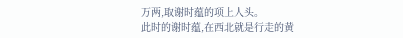万两,取谢时蕴的项上人头。
此时的谢时蕴,在西北就是行走的黄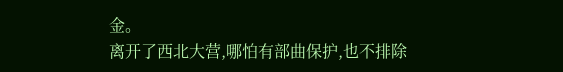金。
离开了西北大营,哪怕有部曲保护,也不排除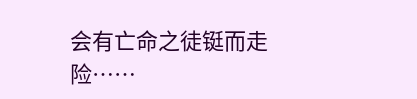会有亡命之徒铤而走险……